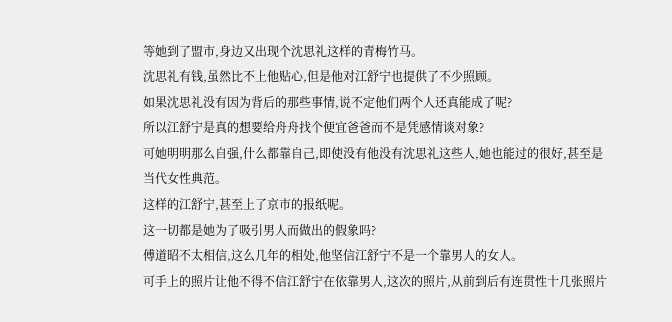等她到了盟市,身边又出现个沈思礼这样的青梅竹马。
沈思礼有钱,虽然比不上他贴心,但是他对江舒宁也提供了不少照顾。
如果沈思礼没有因为背后的那些事情,说不定他们两个人还真能成了呢?
所以江舒宁是真的想要给舟舟找个便宜爸爸而不是凭感情谈对象?
可她明明那么自强,什么都靠自己,即使没有他没有沈思礼这些人,她也能过的很好,甚至是当代女性典范。
这样的江舒宁,甚至上了京市的报纸呢。
这一切都是她为了吸引男人而做出的假象吗?
傅道昭不太相信,这么几年的相处,他坚信江舒宁不是一个靠男人的女人。
可手上的照片让他不得不信江舒宁在依靠男人,这次的照片,从前到后有连贯性十几张照片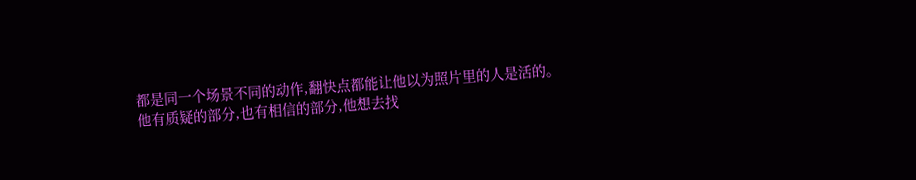都是同一个场景不同的动作,翻快点都能让他以为照片里的人是活的。
他有质疑的部分,也有相信的部分,他想去找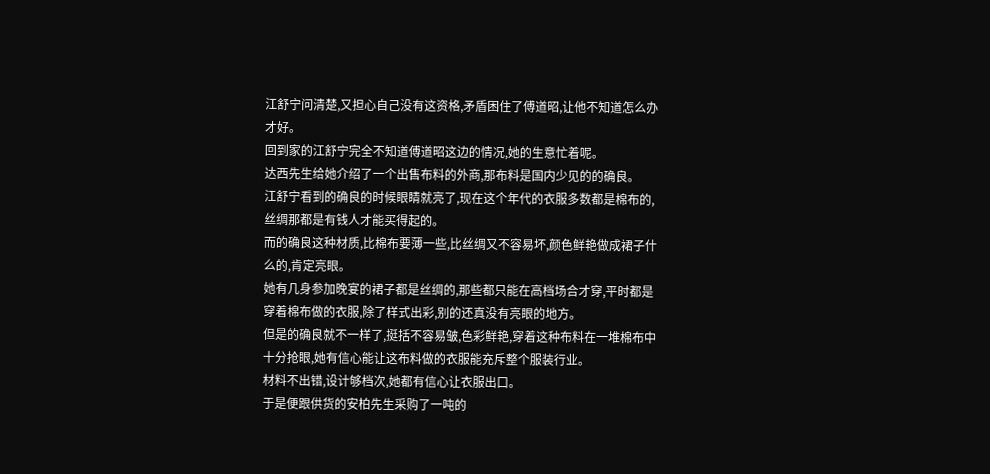江舒宁问清楚,又担心自己没有这资格,矛盾困住了傅道昭,让他不知道怎么办才好。
回到家的江舒宁完全不知道傅道昭这边的情况,她的生意忙着呢。
达西先生给她介绍了一个出售布料的外商,那布料是国内少见的的确良。
江舒宁看到的确良的时候眼睛就亮了,现在这个年代的衣服多数都是棉布的,丝绸那都是有钱人才能买得起的。
而的确良这种材质,比棉布要薄一些,比丝绸又不容易坏,颜色鲜艳做成裙子什么的,肯定亮眼。
她有几身参加晚宴的裙子都是丝绸的,那些都只能在高档场合才穿,平时都是穿着棉布做的衣服,除了样式出彩,别的还真没有亮眼的地方。
但是的确良就不一样了,挺括不容易皱,色彩鲜艳,穿着这种布料在一堆棉布中十分抢眼,她有信心能让这布料做的衣服能充斥整个服装行业。
材料不出错,设计够档次,她都有信心让衣服出口。
于是便跟供货的安柏先生采购了一吨的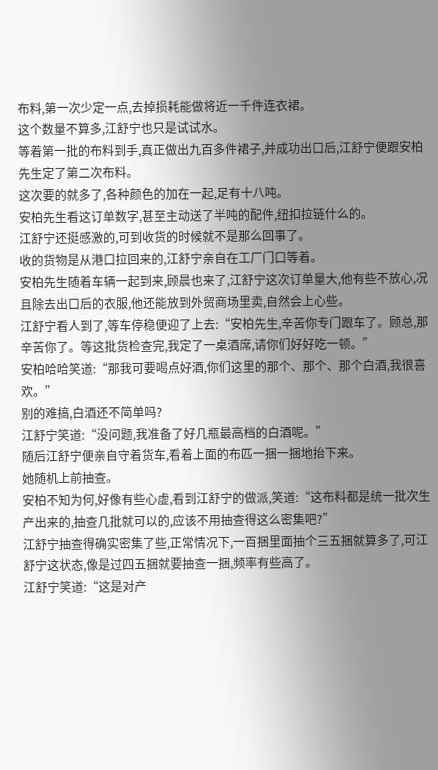布料,第一次少定一点,去掉损耗能做将近一千件连衣裙。
这个数量不算多,江舒宁也只是试试水。
等着第一批的布料到手,真正做出九百多件裙子,并成功出口后,江舒宁便跟安柏先生定了第二次布料。
这次要的就多了,各种颜色的加在一起,足有十八吨。
安柏先生看这订单数字,甚至主动送了半吨的配件,纽扣拉链什么的。
江舒宁还挺感激的,可到收货的时候就不是那么回事了。
收的货物是从港口拉回来的,江舒宁亲自在工厂门口等着。
安柏先生随着车辆一起到来,顾晨也来了,江舒宁这次订单量大,他有些不放心,况且除去出口后的衣服,他还能放到外贸商场里卖,自然会上心些。
江舒宁看人到了,等车停稳便迎了上去:“安柏先生,辛苦你专门跟车了。顾总,那辛苦你了。等这批货检查完,我定了一桌酒席,请你们好好吃一顿。”
安柏哈哈笑道:“那我可要喝点好酒,你们这里的那个、那个、那个白酒,我很喜欢。”
别的难搞,白酒还不简单吗?
江舒宁笑道:“没问题,我准备了好几瓶最高档的白酒呢。”
随后江舒宁便亲自守着货车,看着上面的布匹一捆一捆地抬下来。
她随机上前抽查。
安柏不知为何,好像有些心虚,看到江舒宁的做派,笑道:“这布料都是统一批次生产出来的,抽查几批就可以的,应该不用抽查得这么密集吧?”
江舒宁抽查得确实密集了些,正常情况下,一百捆里面抽个三五捆就算多了,可江舒宁这状态,像是过四五捆就要抽查一捆,频率有些高了。
江舒宁笑道:“这是对产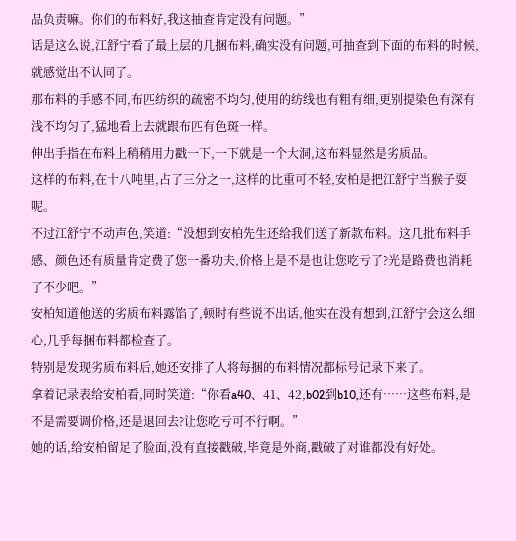品负责嘛。你们的布料好,我这抽查肯定没有问题。”
话是这么说,江舒宁看了最上层的几捆布料,确实没有问题,可抽查到下面的布料的时候,就感觉出不认同了。
那布料的手感不同,布匹纺织的疏密不均匀,使用的纺线也有粗有细,更别提染色有深有浅不均匀了,猛地看上去就跟布匹有色斑一样。
伸出手指在布料上稍稍用力戳一下,一下就是一个大洞,这布料显然是劣质品。
这样的布料,在十八吨里,占了三分之一,这样的比重可不轻,安柏是把江舒宁当猴子耍呢。
不过江舒宁不动声色,笑道:“没想到安柏先生还给我们送了新款布料。这几批布料手感、颜色还有质量肯定费了您一番功夫,价格上是不是也让您吃亏了?光是路费也消耗了不少吧。”
安柏知道他送的劣质布料露馅了,顿时有些说不出话,他实在没有想到,江舒宁会这么细心,几乎每捆布料都检查了。
特别是发现劣质布料后,她还安排了人将每捆的布料情况都标号记录下来了。
拿着记录表给安柏看,同时笑道:“你看a40、41、42,b02到b10,还有……这些布料,是不是需要调价格,还是退回去?让您吃亏可不行啊。”
她的话,给安柏留足了脸面,没有直接戳破,毕竟是外商,戳破了对谁都没有好处。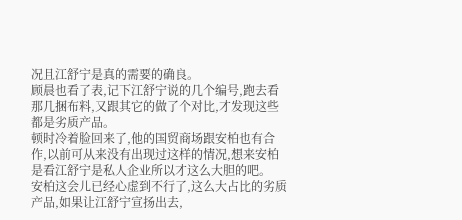况且江舒宁是真的需要的确良。
顾晨也看了表,记下江舒宁说的几个编号,跑去看那几捆布料,又跟其它的做了个对比,才发现这些都是劣质产品。
顿时冷着脸回来了,他的国贸商场跟安柏也有合作,以前可从来没有出现过这样的情况,想来安柏是看江舒宁是私人企业所以才这么大胆的吧。
安柏这会儿已经心虚到不行了,这么大占比的劣质产品,如果让江舒宁宣扬出去,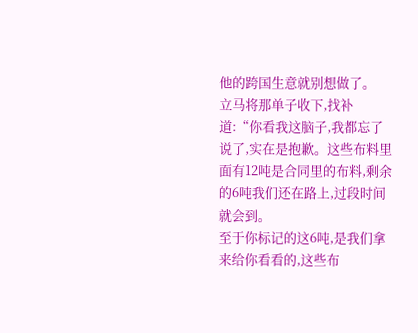他的跨国生意就别想做了。
立马将那单子收下,找补道:“你看我这脑子,我都忘了说了,实在是抱歉。这些布料里面有12吨是合同里的布料,剩余的6吨我们还在路上,过段时间就会到。
至于你标记的这6吨,是我们拿来给你看看的,这些布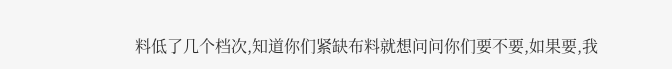料低了几个档次,知道你们紧缺布料就想问问你们要不要,如果要,我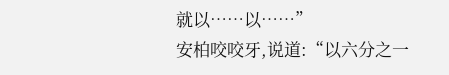就以……以……”
安柏咬咬牙,说道:“以六分之一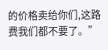的价格卖给你们,这路费我们都不要了。”